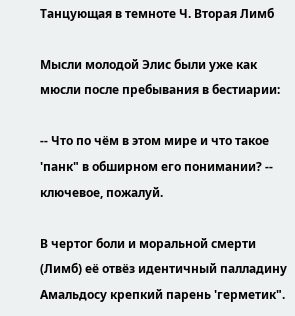Танцующая в темноте Ч. Вторая Лимб

Мысли молодой Элис были уже как мюсли после пребывания в бестиарии:

-- Что по чём в этом мире и что такое 'панк" в обширном его понимании? -- ключевое, пожалуй.

В чертог боли и моральной смерти (Лимб) её отвёз идентичный палладину Амальдосу крепкий парень 'герметик".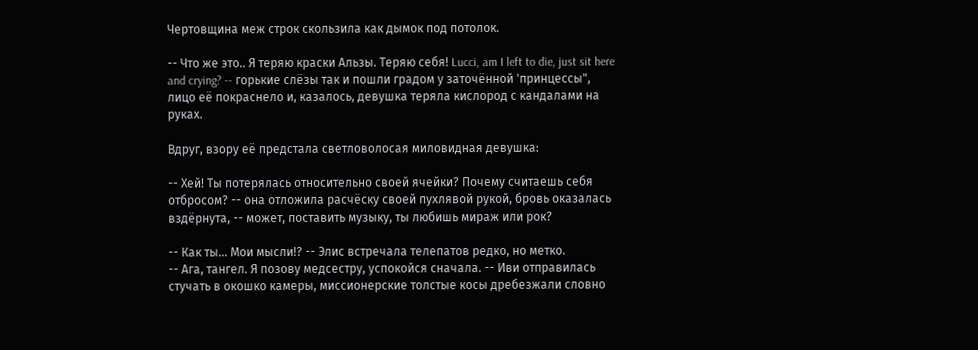Чертовщина меж строк скользила как дымок под потолок.

-- Что же это.. Я теряю краски Альзы. Теряю себя! Lucci, am I left to die, just sit here and crying? -- горькие слёзы так и пошли градом у заточённой 'принцессы", лицо её покраснело и, казалось, девушка теряла кислород с кандалами на руках.

Вдруг, взору её предстала светловолосая миловидная девушка:

-- Хей! Ты потерялась относительно своей ячейки? Почему считаешь себя отбросом? -- она отложила расчёску своей пухлявой рукой, бровь оказалась вздёрнута, -- может, поставить музыку, ты любишь мираж или рок?

-- Как ты... Мои мысли!? -- Элис встречала телепатов редко, но метко.
-- Ага, тангел. Я позову медсестру, успокойся сначала. -- Иви отправилась стучать в окошко камеры, миссионерские толстые косы дребезжали словно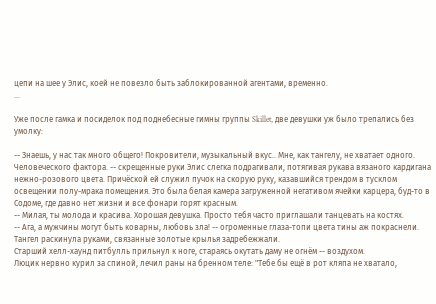цепи на шее у Элис, коей не повезло быть заблокированной агентами, временно.
...

Уже после гамка и посиделок под поднебесные гимны группы Skillet, две девушки уж было трепались без умолку:

-- Знаешь, у нас так много общего! Покровители, музыкальный вкус.. Мне, как тангелу, не хватает одного. Человеческого фактора. -- скрещенные руки Элис слегка подрагивали, потягивая рукава вязаного кардигана нежно-розового цвета. Причёской ей служил пучок на скорую руку, казавшийся трендом в тусклом освещении полу-мрака помещения. Это была белая камера загруженной негативом ячейки карцера, буд-то в Содоме, где давно нет жизни и все фонари горят красным.
-- Милая, ты молода и красива. Хорошая девушка. Просто тебя часто приглашали танцевать на костях.
-- Ага, а мужчины могут быть коварны, любовь зла! -- огроменные глаза-топи цвета тины аж покраснели. Тангел раскинула руками, связанные золотые крылья задребежжали.
Старший хелл-хаунд питбулль прильнул к ноге, стараясь окутать даму не огнём -- воздухом.
Люцик нервно курил за спиной, лечил раны на бренном теле: "Тебе бы ещё в рот кляпа не хватало,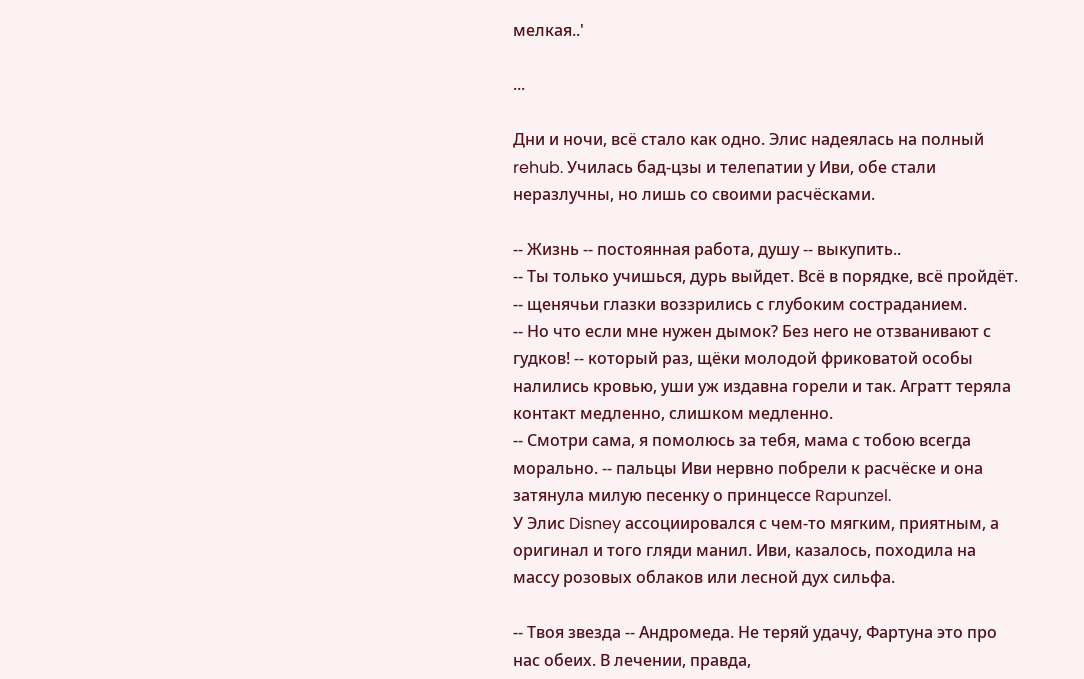мелкая..'

...

Дни и ночи, всё стало как одно. Элис надеялась на полный rehub. Училась бад-цзы и телепатии у Иви, обе стали неразлучны, но лишь со своими расчёсками.

-- Жизнь -- постоянная работа, душу -- выкупить..
-- Ты только учишься, дурь выйдет. Всё в порядке, всё пройдёт. -- щенячьи глазки воззрились с глубоким состраданием.
-- Но что если мне нужен дымок? Без него не отзванивают с гудков! -- который раз, щёки молодой фриковатой особы налились кровью, уши уж издавна горели и так. Агратт теряла контакт медленно, слишком медленно.
-- Смотри сама, я помолюсь за тебя, мама с тобою всегда морально. -- пальцы Иви нервно побрели к расчёске и она затянула милую песенку о принцессе Rapunzel.
У Элис Disney ассоциировался с чем-то мягким, приятным, а оригинал и того гляди манил. Иви, казалось, походила на массу розовых облаков или лесной дух сильфа.

-- Твоя звезда -- Андромеда. Не теряй удачу, Фартуна это про нас обеих. В лечении, правда,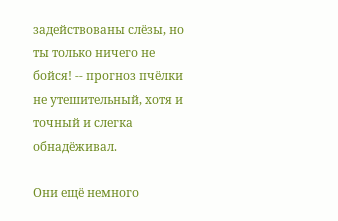задействованы слёзы, но ты только ничего не бойся! -- прогноз пчёлки не утешительный, хотя и точный и слегка обнадёживал.

Они ещё немного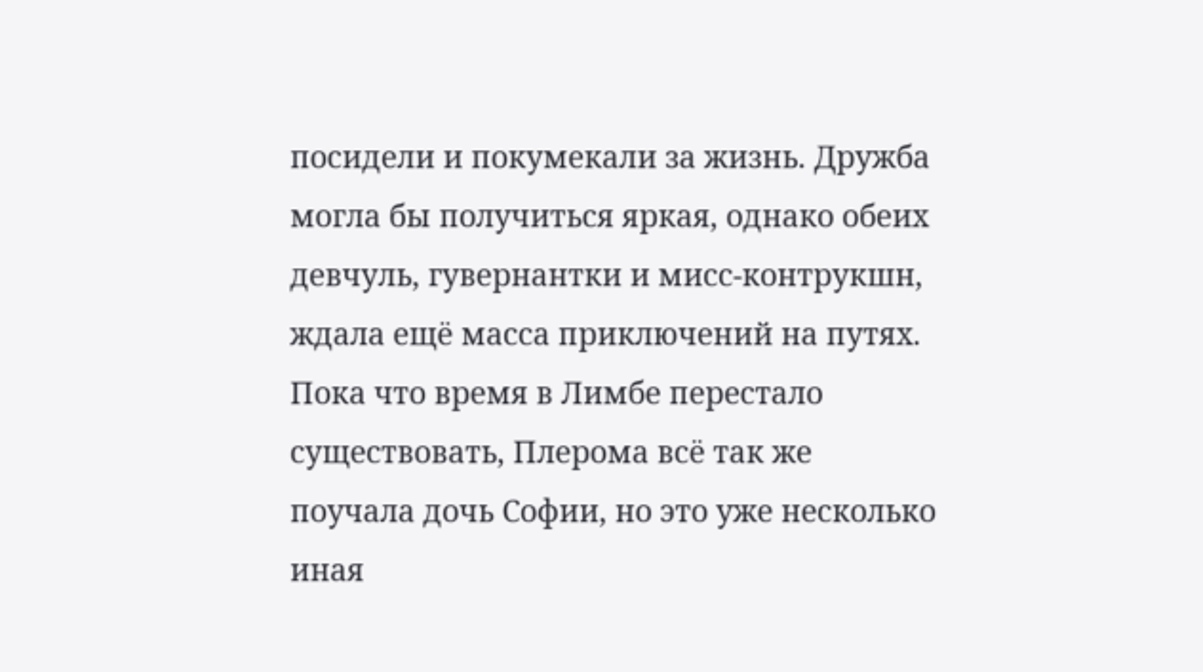посидели и покумекали за жизнь. Дружба могла бы получиться яркая, однако обеих девчуль, гувернантки и мисс-контрукшн, ждала ещё масса приключений на путях. Пока что время в Лимбе перестало существовать, Плерома всё так же поучала дочь Софии, но это уже несколько иная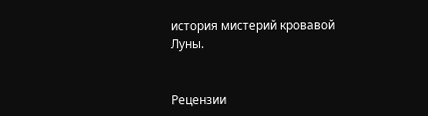история мистерий кровавой Луны.


Рецензии